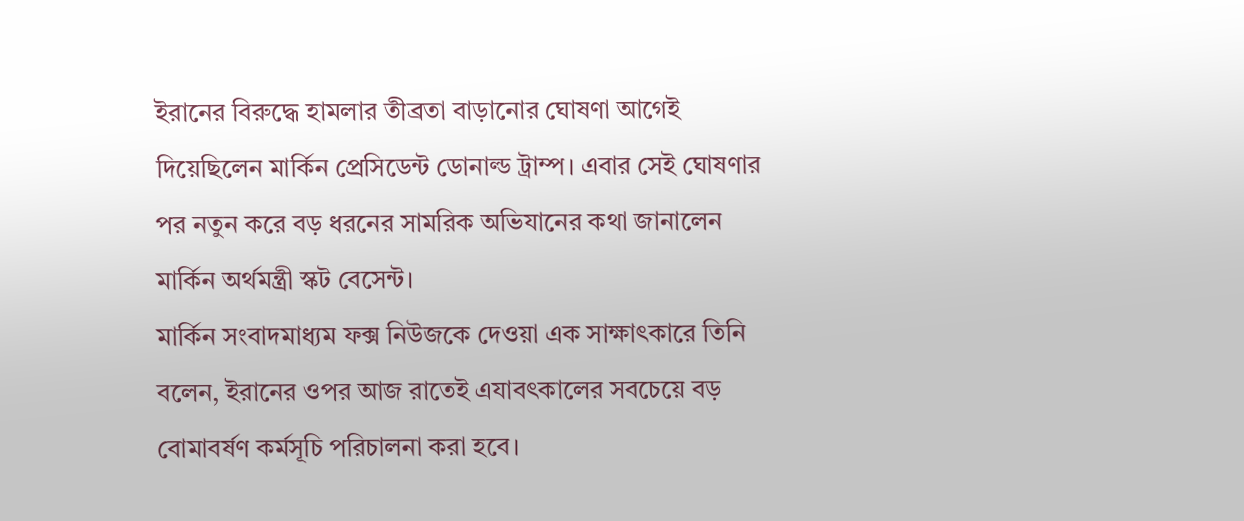ইরানের বিরুদ্ধে হামলার তীব্রতা বাড়ানোর ঘোষণা আগেই দিয়েছিলেন মার্কিন প্রেসিডেন্ট ডোনাল্ড ট্রাম্প। এবার সেই ঘোষণার পর নতুন করে বড় ধরনের সামরিক অভিযানের কথা জানালেন মার্কিন অর্থমন্ত্রী স্কট বেসেন্ট।
মার্কিন সংবাদমাধ্যম ফক্স নিউজকে দেওয়া এক সাক্ষাৎকারে তিনি বলেন, ইরানের ওপর আজ রাতেই এযাবৎকালের সবচেয়ে বড় বোমাবর্ষণ কর্মসূচি পরিচালনা করা হবে।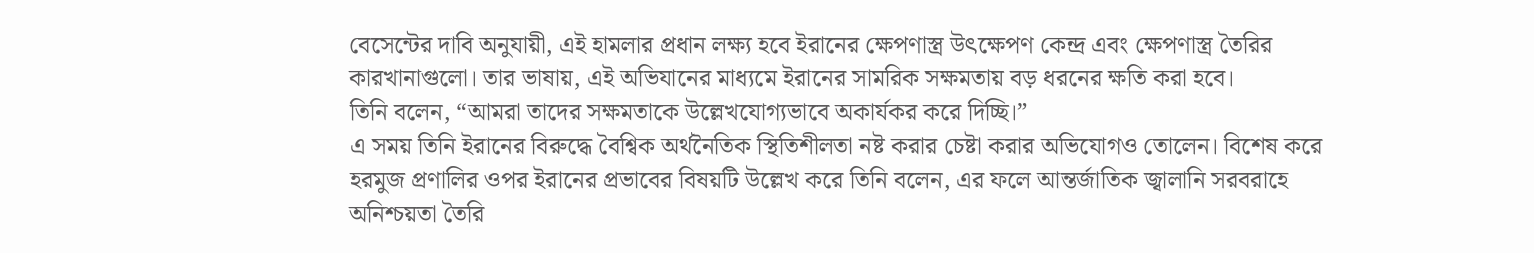বেসেন্টের দাবি অনুযায়ী, এই হামলার প্রধান লক্ষ্য হবে ইরানের ক্ষেপণাস্ত্র উৎক্ষেপণ কেন্দ্র এবং ক্ষেপণাস্ত্র তৈরির কারখানাগুলো। তার ভাষায়, এই অভিযানের মাধ্যমে ইরানের সামরিক সক্ষমতায় বড় ধরনের ক্ষতি করা হবে।
তিনি বলেন, “আমরা তাদের সক্ষমতাকে উল্লেখযোগ্যভাবে অকার্যকর করে দিচ্ছি।”
এ সময় তিনি ইরানের বিরুদ্ধে বৈশ্বিক অর্থনৈতিক স্থিতিশীলতা নষ্ট করার চেষ্টা করার অভিযোগও তোলেন। বিশেষ করে হরমুজ প্রণালির ওপর ইরানের প্রভাবের বিষয়টি উল্লেখ করে তিনি বলেন, এর ফলে আন্তর্জাতিক জ্বালানি সরবরাহে অনিশ্চয়তা তৈরি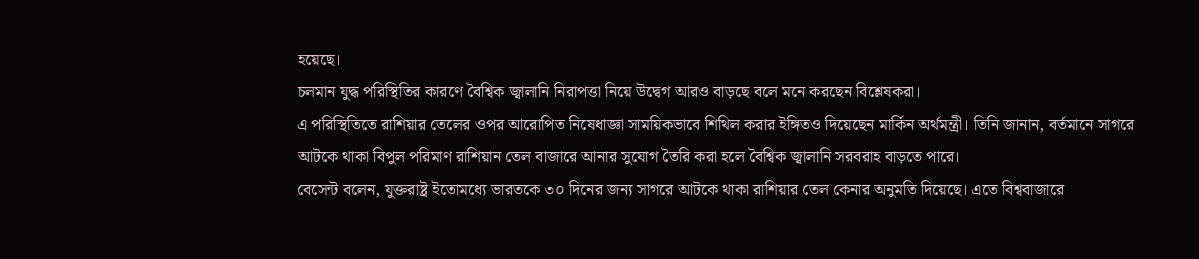হয়েছে।
চলমান যুদ্ধ পরিস্থিতির কারণে বৈশ্বিক জ্বালানি নিরাপত্তা নিয়ে উদ্বেগ আরও বাড়ছে বলে মনে করছেন বিশ্লেষকরা।
এ পরিস্থিতিতে রাশিয়ার তেলের ওপর আরোপিত নিষেধাজ্ঞা সাময়িকভাবে শিথিল করার ইঙ্গিতও দিয়েছেন মার্কিন অর্থমন্ত্রী। তিনি জানান, বর্তমানে সাগরে আটকে থাকা বিপুল পরিমাণ রাশিয়ান তেল বাজারে আনার সুযোগ তৈরি করা হলে বৈশ্বিক জ্বালানি সরবরাহ বাড়তে পারে।
বেসেন্ট বলেন, যুক্তরাষ্ট্র ইতোমধ্যে ভারতকে ৩০ দিনের জন্য সাগরে আটকে থাকা রাশিয়ার তেল কেনার অনুমতি দিয়েছে। এতে বিশ্ববাজারে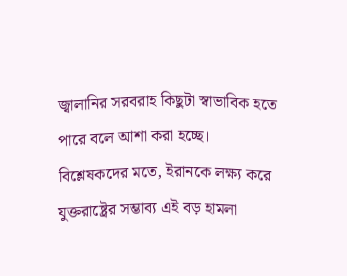জ্বালানির সরবরাহ কিছুটা স্বাভাবিক হতে পারে বলে আশা করা হচ্ছে।
বিশ্লেষকদের মতে, ইরানকে লক্ষ্য করে যুক্তরাষ্ট্রের সম্ভাব্য এই বড় হামলা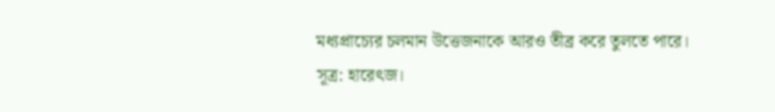মধ্যপ্রাচ্যের চলমান উত্তেজনাকে আরও তীব্র করে তুলতে পারে।
সূত্র: হারেৎজ।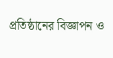প্রতিষ্ঠানের বিজ্ঞাপন ও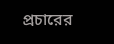প্রচারের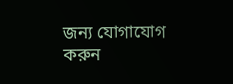জন্য যোগাযোগ করুন